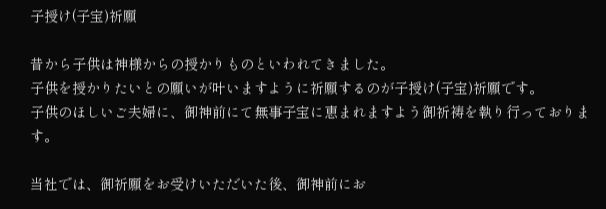子授け(子宝)祈願

昔から子供は神様からの授かりものといわれてきました。
子供を授かりたいとの願いが叶いますように祈願するのが子授け(子宝)祈願です。
子供のほしいご夫婦に、御神前にて無事子宝に恵まれますよう御祈祷を執り行っております。

当社では、御祈願をお受けいただいた後、御神前にお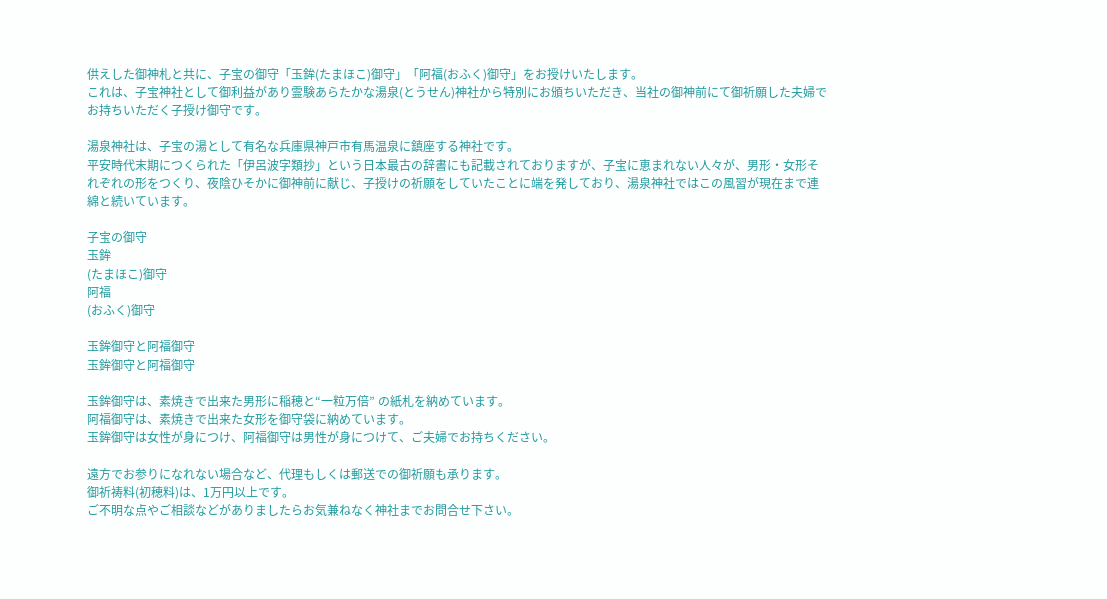供えした御神札と共に、子宝の御守「玉鉾(たまほこ)御守」「阿福(おふく)御守」をお授けいたします。
これは、子宝神社として御利益があり霊験あらたかな湯泉(とうせん)神社から特別にお頒ちいただき、当社の御神前にて御祈願した夫婦でお持ちいただく子授け御守です。

湯泉神社は、子宝の湯として有名な兵庫県神戸市有馬温泉に鎮座する神社です。
平安時代末期につくられた「伊呂波字類抄」という日本最古の辞書にも記載されておりますが、子宝に恵まれない人々が、男形・女形それぞれの形をつくり、夜陰ひそかに御神前に献じ、子授けの祈願をしていたことに端を発しており、湯泉神社ではこの風習が現在まで連綿と続いています。

子宝の御守
玉鉾
(たまほこ)御守
阿福
(おふく)御守

玉鉾御守と阿福御守
玉鉾御守と阿福御守

玉鉾御守は、素焼きで出来た男形に稲穂と“一粒万倍” の紙札を納めています。
阿福御守は、素焼きで出来た女形を御守袋に納めています。
玉鉾御守は女性が身につけ、阿福御守は男性が身につけて、ご夫婦でお持ちください。

遠方でお参りになれない場合など、代理もしくは郵送での御祈願も承ります。
御祈祷料(初穂料)は、1万円以上です。
ご不明な点やご相談などがありましたらお気兼ねなく神社までお問合せ下さい。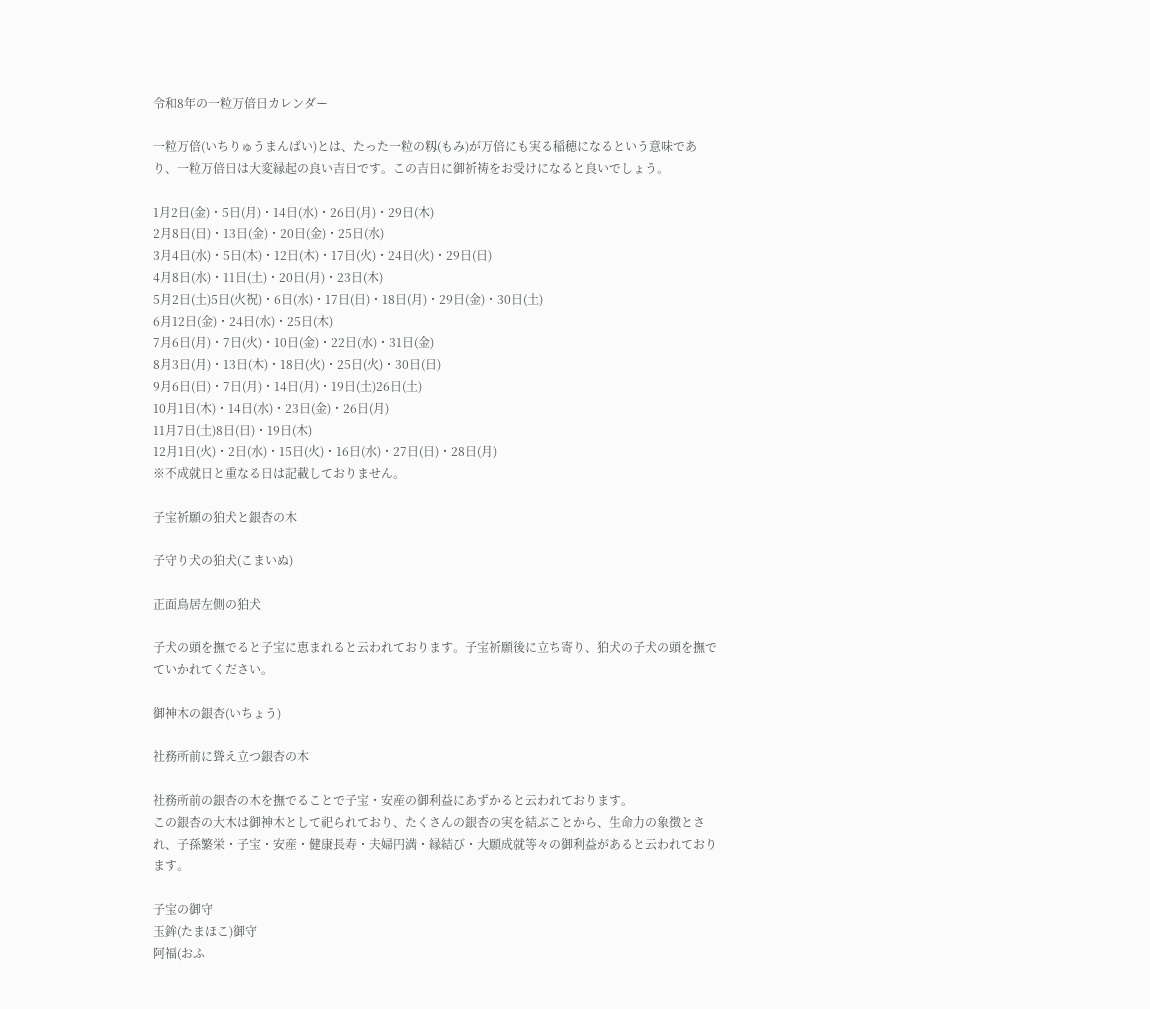令和8年の一粒万倍日カレンダー

一粒万倍(いちりゅうまんばい)とは、たった一粒の籾(もみ)が万倍にも実る稲穂になるという意味であり、一粒万倍日は大変縁起の良い吉日です。この吉日に御祈祷をお受けになると良いでしょう。

1月2日(金)・5日(月)・14日(水)・26日(月)・29日(木)
2月8日(日)・13日(金)・20日(金)・25日(水)
3月4日(水)・5日(木)・12日(木)・17日(火)・24日(火)・29日(日)
4月8日(水)・11日(土)・20日(月)・23日(木)
5月2日(土)5日(火祝)・6日(水)・17日(日)・18日(月)・29日(金)・30日(土)
6月12日(金)・24日(水)・25日(木)
7月6日(月)・7日(火)・10日(金)・22日(水)・31日(金)
8月3日(月)・13日(木)・18日(火)・25日(火)・30日(日)
9月6日(日)・7日(月)・14日(月)・19日(土)26日(土)
10月1日(木)・14日(水)・23日(金)・26日(月)
11月7日(土)8日(日)・19日(木)
12月1日(火)・2日(水)・15日(火)・16日(水)・27日(日)・28日(月)
※不成就日と重なる日は記載しておりません。

子宝祈願の狛犬と銀杏の木

子守り犬の狛犬(こまいぬ)

正面鳥居左側の狛犬

子犬の頭を撫でると子宝に恵まれると云われております。子宝祈願後に立ち寄り、狛犬の子犬の頭を撫でていかれてください。

御神木の銀杏(いちょう)

社務所前に聳え立つ銀杏の木

社務所前の銀杏の木を撫でることで子宝・安産の御利益にあずかると云われております。
この銀杏の大木は御神木として祀られており、たくさんの銀杏の実を結ぶことから、生命力の象徴とされ、子孫繁栄・子宝・安産・健康長寿・夫婦円満・縁結び・大願成就等々の御利益があると云われております。

子宝の御守
玉鉾(たまほこ)御守
阿福(おふ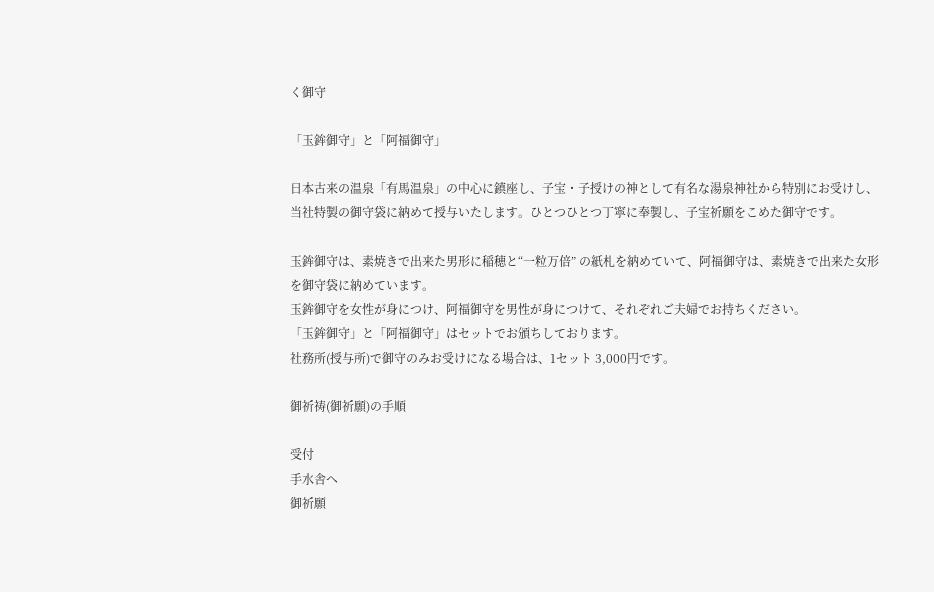く御守

「玉鉾御守」と「阿福御守」

日本古来の温泉「有馬温泉」の中心に鎮座し、子宝・子授けの神として有名な湯泉神社から特別にお受けし、当社特製の御守袋に納めて授与いたします。ひとつひとつ丁寧に奉製し、子宝祈願をこめた御守です。

玉鉾御守は、素焼きで出来た男形に稲穂と“一粒万倍” の紙札を納めていて、阿福御守は、素焼きで出来た女形を御守袋に納めています。
玉鉾御守を女性が身につけ、阿福御守を男性が身につけて、それぞれご夫婦でお持ちください。
「玉鉾御守」と「阿福御守」はセットでお頒ちしております。
社務所(授与所)で御守のみお受けになる場合は、1セット 3,000円です。

御祈祷(御祈願)の手順

受付
手水舎へ
御祈願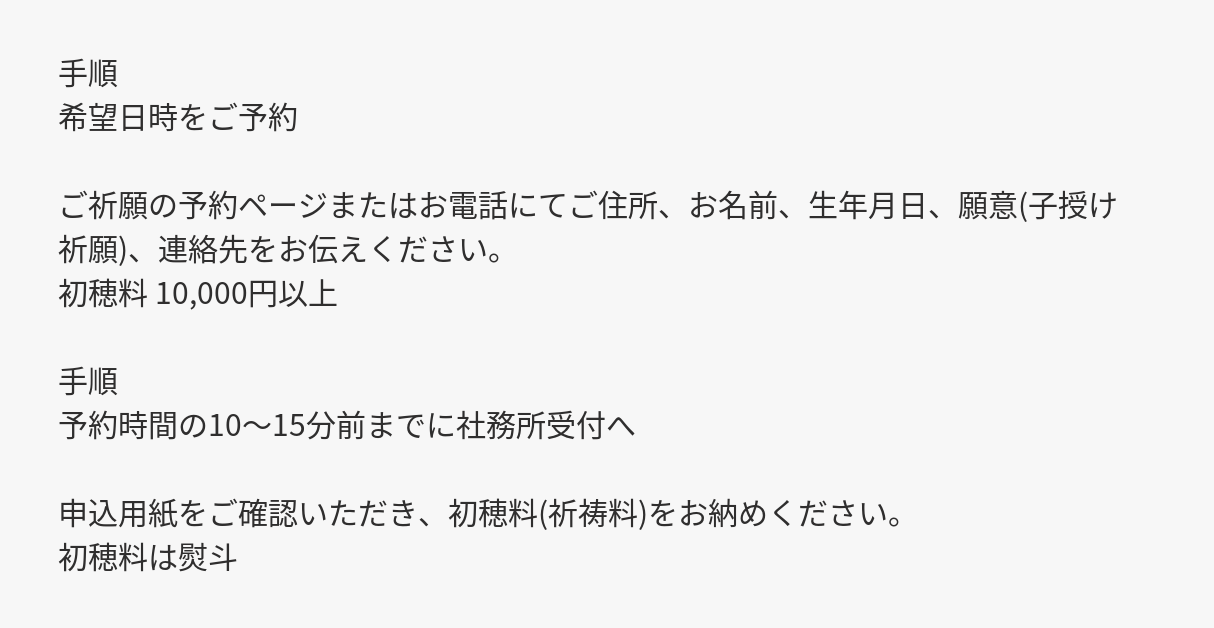手順
希望日時をご予約

ご祈願の予約ページまたはお電話にてご住所、お名前、生年月日、願意(子授け祈願)、連絡先をお伝えください。
初穂料 10,000円以上

手順
予約時間の10〜15分前までに社務所受付へ

申込用紙をご確認いただき、初穂料(祈祷料)をお納めください。
初穂料は熨斗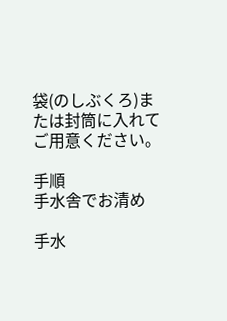袋(のしぶくろ)または封筒に入れてご用意ください。

手順
手水舎でお清め

手水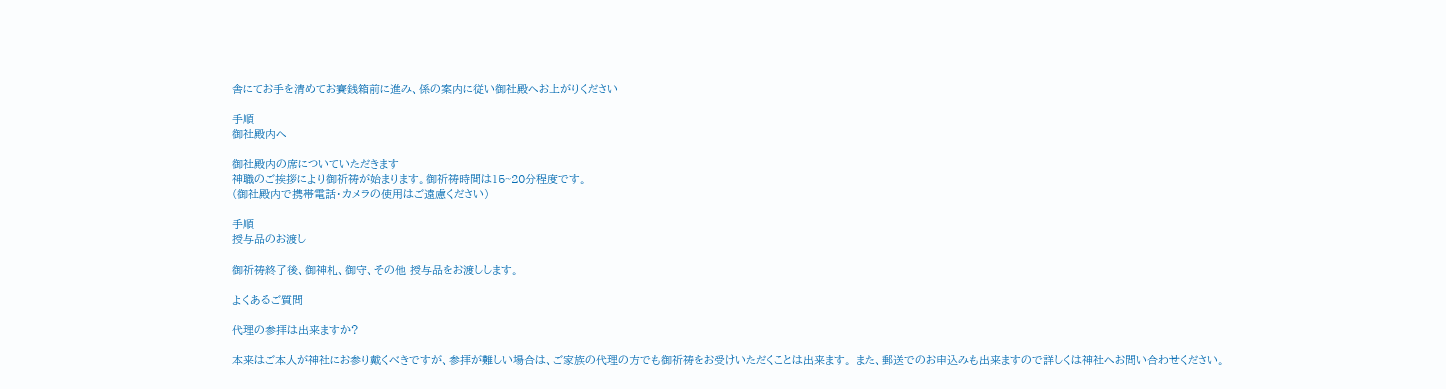舎にてお手を清めてお賽銭箱前に進み、係の案内に従い御社殿へお上がりください

手順
御社殿内へ

御社殿内の席についていただきます
神職のご挨拶により御祈祷が始まります。御祈祷時間は15~20分程度です。
(御社殿内で携帯電話・カメラの使用はご遠慮ください)

手順
授与品のお渡し

御祈祷終了後、御神札、御守、その他 授与品をお渡しします。

よくあるご質問

代理の参拝は出来ますか?

本来はご本人が神社にお参り戴くべきですが、参拝が難しい場合は、ご家族の代理の方でも御祈祷をお受けいただくことは出来ます。 また、郵送でのお申込みも出来ますので詳しくは神社へお問い合わせください。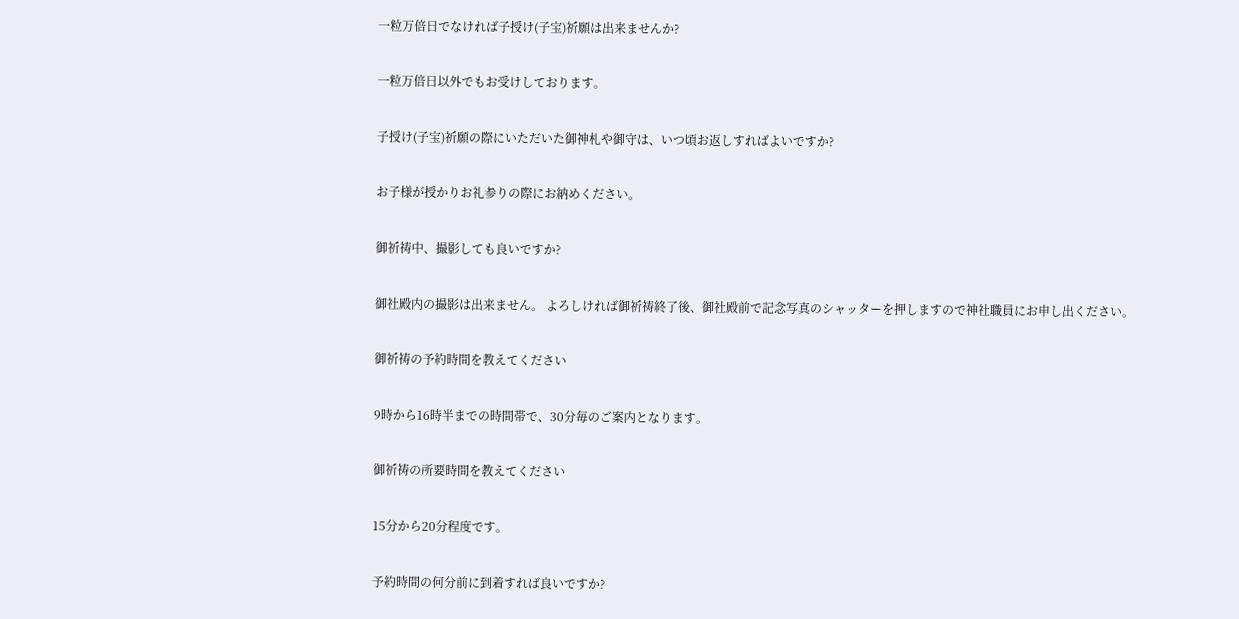一粒万倍日でなければ子授け(子宝)祈願は出来ませんか?

一粒万倍日以外でもお受けしております。

子授け(子宝)祈願の際にいただいた御神札や御守は、いつ頃お返しすればよいですか?

お子様が授かりお礼参りの際にお納めください。

御祈祷中、撮影しても良いですか?

御社殿内の撮影は出来ません。 よろしければ御祈祷終了後、御社殿前で記念写真のシャッターを押しますので神社職員にお申し出ください。

御祈祷の予約時間を教えてください

9時から16時半までの時間帯で、30分毎のご案内となります。

御祈祷の所要時間を教えてください

15分から20分程度です。

予約時間の何分前に到着すれば良いですか?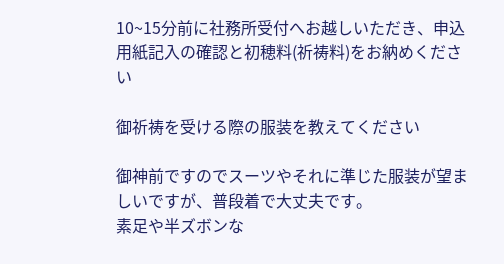10~15分前に社務所受付へお越しいただき、申込用紙記入の確認と初穂料(祈祷料)をお納めください

御祈祷を受ける際の服装を教えてください

御神前ですのでスーツやそれに準じた服装が望ましいですが、普段着で大丈夫です。
素足や半ズボンな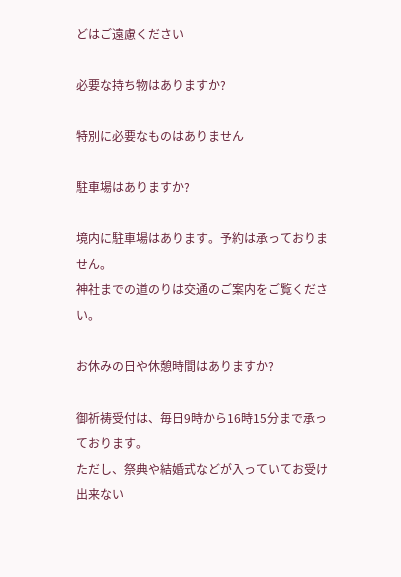どはご遠慮ください

必要な持ち物はありますか?

特別に必要なものはありません

駐車場はありますか?

境内に駐車場はあります。予約は承っておりません。
神社までの道のりは交通のご案内をご覧ください。

お休みの日や休憩時間はありますか?

御祈祷受付は、毎日9時から16時15分まで承っております。
ただし、祭典や結婚式などが入っていてお受け出来ない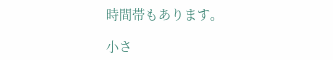時間帯もあります。

小さ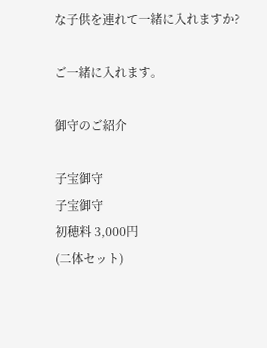な子供を連れて一緒に入れますか?

ご一緒に入れます。

御守のご紹介

子宝御守
子宝御守
初穂料 3,000円
(二体セット)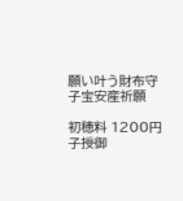願い叶う財布守
子宝安産祈願

初穂料 1200円
子授御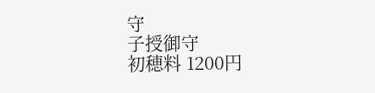守
子授御守
初穂料 1200円